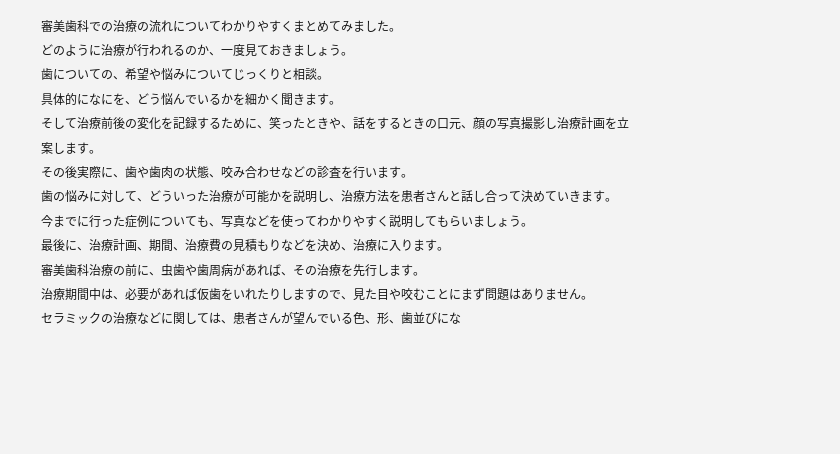審美歯科での治療の流れについてわかりやすくまとめてみました。
どのように治療が行われるのか、一度見ておきましょう。
歯についての、希望や悩みについてじっくりと相談。
具体的になにを、どう悩んでいるかを細かく聞きます。
そして治療前後の変化を記録するために、笑ったときや、話をするときの口元、顔の写真撮影し治療計画を立案します。
その後実際に、歯や歯肉の状態、咬み合わせなどの診査を行います。
歯の悩みに対して、どういった治療が可能かを説明し、治療方法を患者さんと話し合って決めていきます。
今までに行った症例についても、写真などを使ってわかりやすく説明してもらいましょう。
最後に、治療計画、期間、治療費の見積もりなどを決め、治療に入ります。
審美歯科治療の前に、虫歯や歯周病があれば、その治療を先行します。
治療期間中は、必要があれば仮歯をいれたりしますので、見た目や咬むことにまず問題はありません。
セラミックの治療などに関しては、患者さんが望んでいる色、形、歯並びにな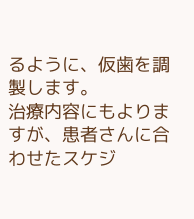るように、仮歯を調製します。
治療内容にもよりますが、患者さんに合わせたスケジ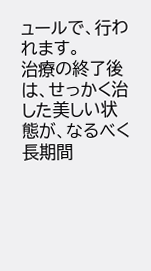ュールで、行われます。
治療の終了後は、せっかく治した美しい状態が、なるべく長期間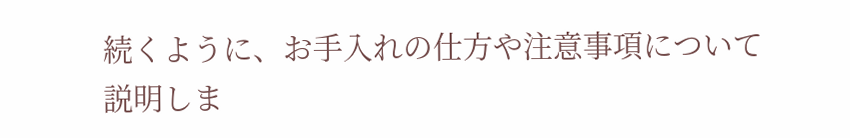続くように、お手入れの仕方や注意事項について説明しま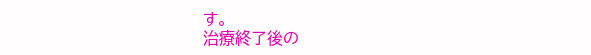す。
治療終了後の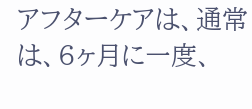アフターケアは、通常は、6ヶ月に一度、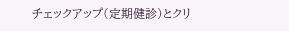チェックアップ(定期健診)とクリ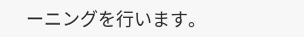ーニングを行います。